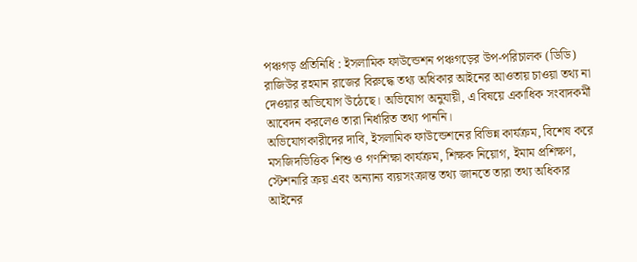পঞ্চগড় প্রতিনিধি : ইসলামিক ফাউন্ডেশন পঞ্চগড়ের উপ-পরিচালক (ডিডি) রাজিউর রহমান রাজের বিরুদ্ধে তথ্য অধিকার আইনের আওতায় চাওয়া তথ্য না দেওয়ার অভিযোগ উঠেছে। অভিযোগ অনুযায়ী, এ বিষয়ে একাধিক সংবাদকর্মী আবেদন করলেও তারা নির্ধারিত তথ্য পাননি।
অভিযোগকারীদের দাবি, ইসলামিক ফাউন্ডেশনের বিভিন্ন কার্যক্রম, বিশেষ করে মসজিদভিত্তিক শিশু ও গণশিক্ষা কার্যক্রম, শিক্ষক নিয়োগ, ইমাম প্রশিক্ষণ, স্টেশনারি ক্রয় এবং অন্যান্য ব্যয়সংক্রান্ত তথ্য জানতে তারা তথ্য অধিকার আইনের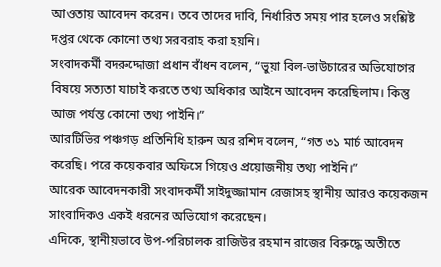আওতায় আবেদন করেন। তবে তাদের দাবি, নির্ধারিত সময় পার হলেও সংশ্লিষ্ট দপ্তর থেকে কোনো তথ্য সরবরাহ করা হয়নি।
সংবাদকর্মী বদরুদ্দোজা প্রধান বাঁধন বলেন, “ভুয়া বিল-ভাউচারের অভিযোগের বিষয়ে সত্যতা যাচাই করতে তথ্য অধিকার আইনে আবেদন করেছিলাম। কিন্তু আজ পর্যন্ত কোনো তথ্য পাইনি।”
আরটিভির পঞ্চগড় প্রতিনিধি হারুন অর রশিদ বলেন, “গত ৩১ মার্চ আবেদন করেছি। পরে কয়েকবার অফিসে গিয়েও প্রয়োজনীয় তথ্য পাইনি।”
আরেক আবেদনকারী সংবাদকর্মী সাইদুজ্জামান রেজাসহ স্থানীয় আরও কয়েকজন সাংবাদিকও একই ধরনের অভিযোগ করেছেন।
এদিকে, স্থানীয়ভাবে উপ-পরিচালক রাজিউর রহমান রাজের বিরুদ্ধে অতীতে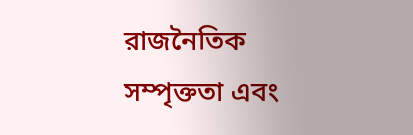রাজনৈতিক সম্পৃক্ততা এবং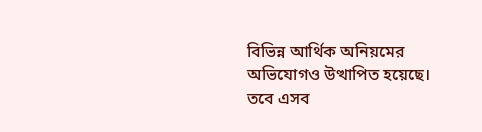বিভিন্ন আর্থিক অনিয়মের অভিযোগও উত্থাপিত হয়েছে। তবে এসব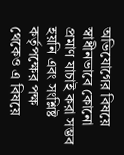অভিযোগের বিষয়ে স্বাধীনভাবে কোনো প্রমাণ যাচাই করা সম্ভব হয়নি এবং সংশ্লিষ্ট কর্তৃপক্ষের পক্ষ থেকেও এ বিষয়ে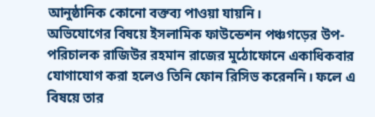আনুষ্ঠানিক কোনো বক্তব্য পাওয়া যায়নি।
অভিযোগের বিষয়ে ইসলামিক ফাউন্ডেশন পঞ্চগড়ের উপ-পরিচালক রাজিউর রহমান রাজের মুঠোফোনে একাধিকবার যোগাযোগ করা হলেও তিনি ফোন রিসিভ করেননি। ফলে এ বিষয়ে তার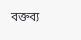বক্তব্য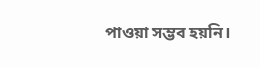পাওয়া সম্ভব হয়নি।